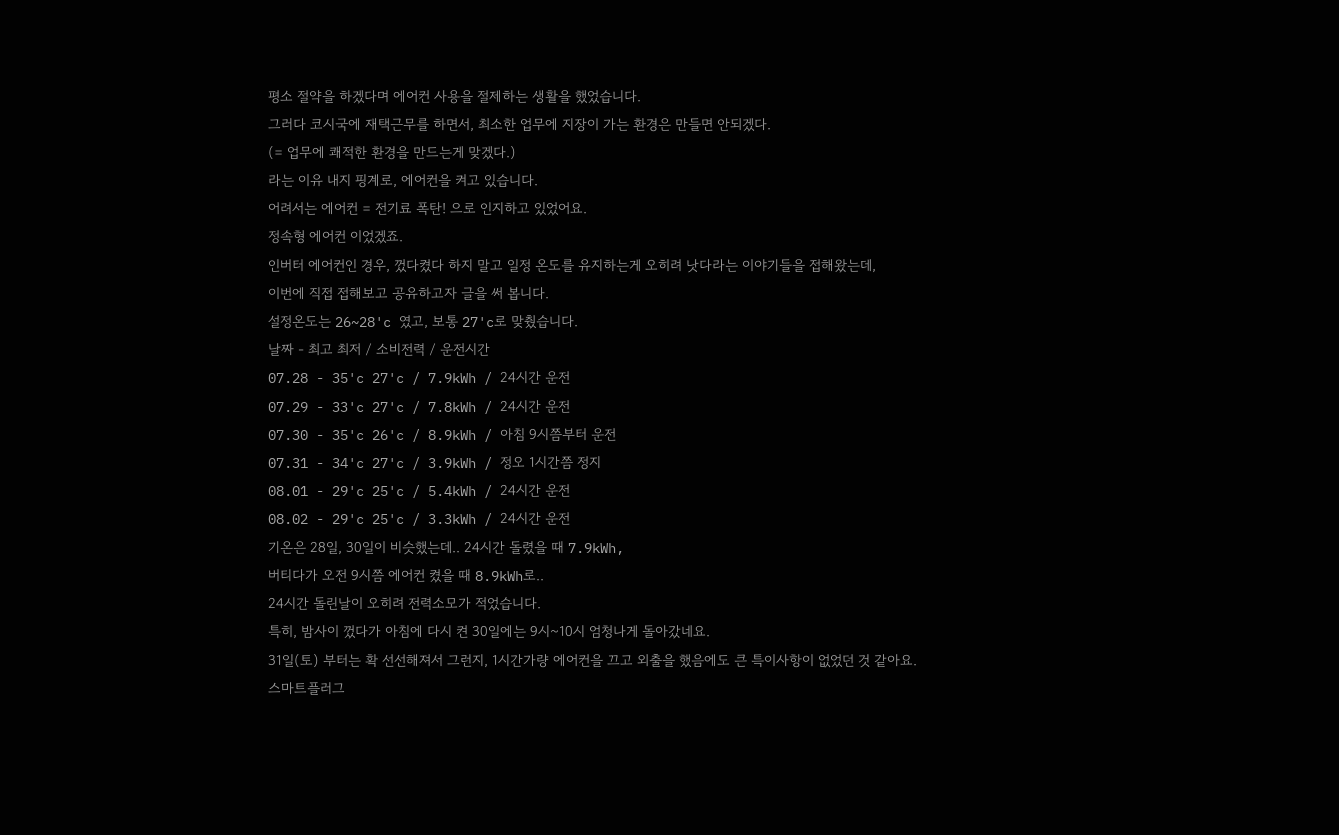평소 절약을 하겠다며 에어컨 사용을 절제하는 생활을 했었습니다.
그러다 코시국에 재택근무를 하면서, 최소한 업무에 지장이 가는 환경은 만들면 안되겠다.
(= 업무에 쾌적한 환경을 만드는게 맞겠다.)
라는 이유 내지 핑계로, 에어컨을 켜고 있습니다.
어려서는 에어컨 = 전기료 폭탄! 으로 인지하고 있었어요.
정속형 에어컨 이었겠죠.
인버터 에어컨인 경우, 껐다켰다 하지 말고 일정 온도를 유지하는게 오히려 낫다라는 이야기들을 접해왔는데,
이번에 직접 접해보고 공유하고자 글을 써 봅니다.
설정온도는 26~28'c 였고, 보통 27'c로 맞췄습니다.
날짜 - 최고 최저 / 소비전력 / 운전시간
07.28 - 35'c 27'c / 7.9kWh / 24시간 운전
07.29 - 33'c 27'c / 7.8kWh / 24시간 운전
07.30 - 35'c 26'c / 8.9kWh / 아침 9시쯤부터 운전
07.31 - 34'c 27'c / 3.9kWh / 정오 1시간쯤 정지
08.01 - 29'c 25'c / 5.4kWh / 24시간 운전
08.02 - 29'c 25'c / 3.3kWh / 24시간 운전
기온은 28일, 30일이 비슷했는데.. 24시간 돌렸을 때 7.9kWh,
버티다가 오전 9시쯤 에어컨 켰을 때 8.9kWh로..
24시간 돌린날이 오히려 전력소모가 적었습니다.
특히, 밤사이 껐다가 아침에 다시 켠 30일에는 9시~10시 엄청나게 돌아갔네요.
31일(토) 부터는 확 선선해져서 그런지, 1시간가량 에어컨을 끄고 외출을 했음에도 큰 특이사항이 없었던 것 같아요.
스마트플러그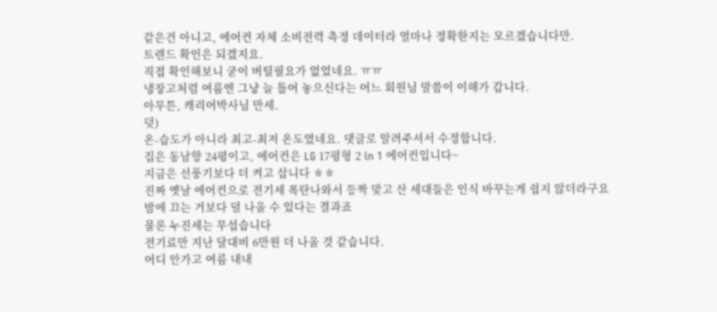같은건 아니고, 에어컨 자체 소비전력 측정 데이터라 얼마나 정확한지는 모르겠습니다만.
트렌드 확인은 되겠지요.
직접 확인해보니 굳이 버틸필요가 없었네요. ㅠㅠ
냉장고처럼 여름엔 그냥 늘 틀어 놓으신다는 어느 회원님 말씀이 이해가 갑니다.
아무튼, 캐리어박사님 만세.
덧)
온-습도가 아니라 최고-최저 온도였네요. 댓글로 알려주셔서 수정합니다.
집은 동남향 24평이고, 에어컨은 LG 17평형 2 in 1 에어컨입니다~
지금은 선풍기보다 더 켜고 삽니다 ㅎㅎ
진짜 옛날 에어컨으로 전기세 폭탄나와서 등짝 맞고 산 세대들은 인식 바꾸는게 쉽지 않더라구요
밤에 끄는 거보다 덜 나올 수 있다는 결과죠
물론 누진세는 무섭습니다
전기료만 지난 달대비 6만원 더 나올 것 같습니다.
어디 안가고 여름 내내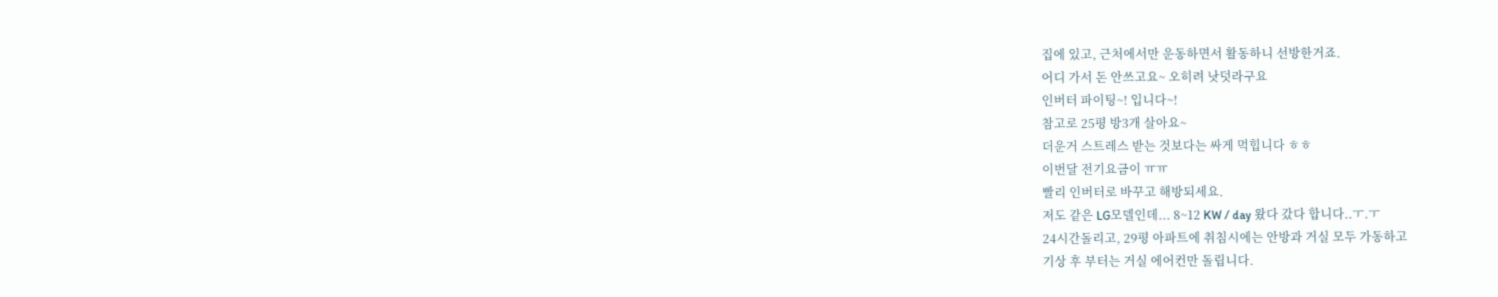집에 있고, 근처에서만 운동하면서 활동하니 선방한거죠.
어디 가서 돈 안쓰고요~ 오히려 낫덧라구요
인버터 파이팅~! 입니다~!
참고로 25평 방3개 살아요~
더운거 스트레스 받는 것보다는 싸게 먹힙니다 ㅎㅎ
이번달 전기요금이 ㅠㅠ
빨리 인버터로 바꾸고 해방되세요.
저도 같은 LG모델인데... 8~12 KW / day 왔다 갔다 합니다..ㅜ.ㅜ
24시간돌리고, 29평 아파트에 취침시에는 안방과 거실 모두 가동하고
기상 후 부터는 거실 에어컨만 돌립니다.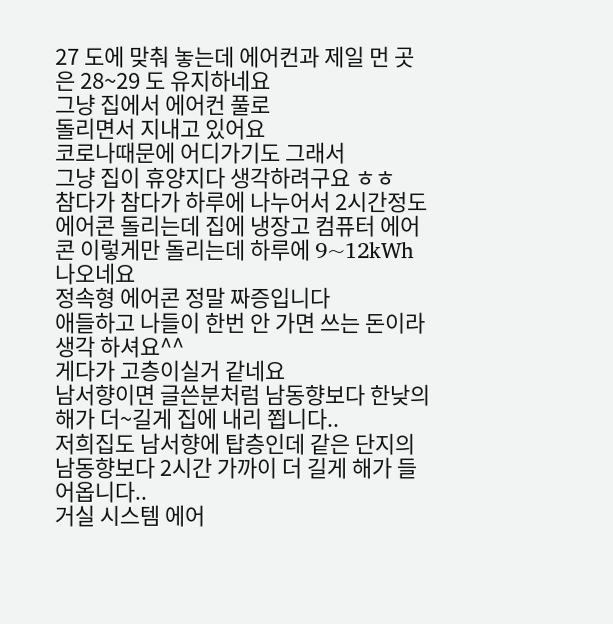27 도에 맞춰 놓는데 에어컨과 제일 먼 곳은 28~29 도 유지하네요
그냥 집에서 에어컨 풀로
돌리면서 지내고 있어요
코로나때문에 어디가기도 그래서
그냥 집이 휴양지다 생각하려구요 ㅎㅎ
참다가 참다가 하루에 나누어서 2시간정도 에어콘 돌리는데 집에 냉장고 컴퓨터 에어콘 이렇게만 돌리는데 하루에 9~12kWh 나오네요
정속형 에어콘 정말 짜증입니다
애들하고 나들이 한번 안 가면 쓰는 돈이라 생각 하셔요^^
게다가 고층이실거 같네요
남서향이면 글쓴분처럼 남동향보다 한낮의 해가 더~길게 집에 내리 쬡니다..
저희집도 남서향에 탑층인데 같은 단지의 남동향보다 2시간 가까이 더 길게 해가 들어옵니다..
거실 시스템 에어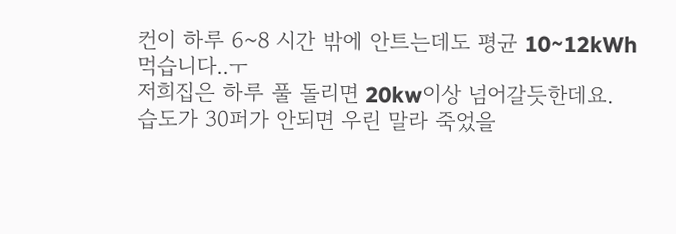컨이 하루 6~8 시간 밖에 안트는데도 평균 10~12kWh 먹습니다..ㅜ
저희집은 하루 풀 돌리면 20kw이상 넘어갈듯한데요.
습도가 30퍼가 안되면 우린 말라 죽었을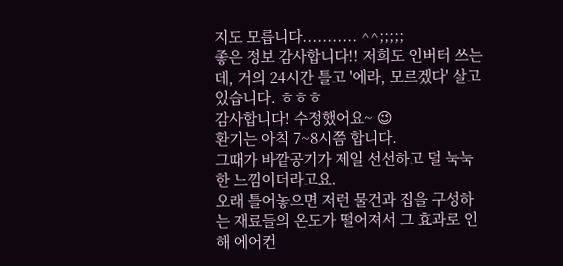지도 모릅니다........... ^^;;;;;
좋은 정보 감사합니다!! 저희도 인버터 쓰는데, 거의 24시간 틀고 '에라, 모르겠다' 살고 있습니다. ㅎㅎㅎ
감사합니다! 수정했어요~ 😉
환기는 아칙 7~8시쯤 합니다.
그때가 바깥공기가 제일 선선하고 덜 눅눅한 느낌이더라고요.
오래 틀어놓으면 저런 물건과 집을 구성하는 재료들의 온도가 떨어져서 그 효과로 인해 에어컨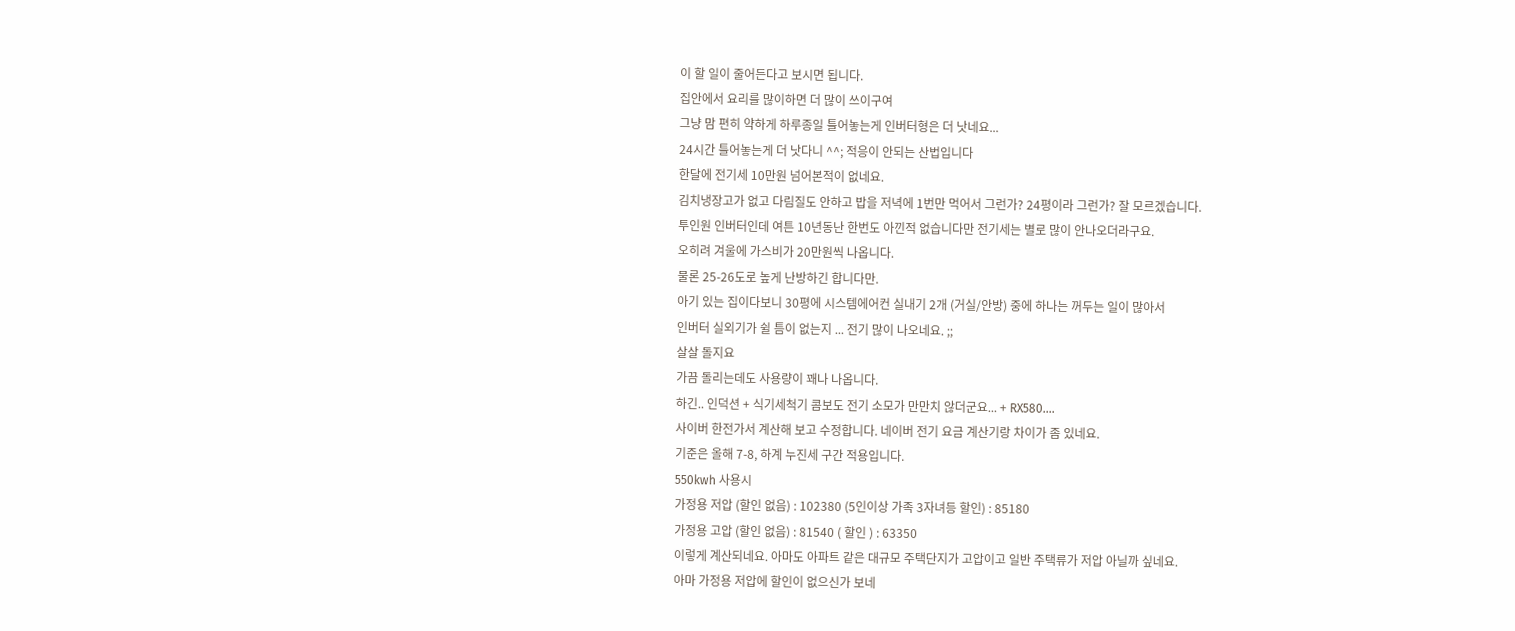이 할 일이 줄어든다고 보시면 됩니다.
집안에서 요리를 많이하면 더 많이 쓰이구여
그냥 맘 편히 약하게 하루종일 틀어놓는게 인버터형은 더 낫네요...
24시간 틀어놓는게 더 낫다니 ^^; 적응이 안되는 산법입니다
한달에 전기세 10만원 넘어본적이 없네요.
김치냉장고가 없고 다림질도 안하고 밥을 저녁에 1번만 먹어서 그런가? 24평이라 그런가? 잘 모르겠습니다.
투인원 인버터인데 여튼 10년동난 한번도 아낀적 없습니다만 전기세는 별로 많이 안나오더라구요.
오히려 겨울에 가스비가 20만원씩 나옵니다.
물론 25-26도로 높게 난방하긴 합니다만.
아기 있는 집이다보니 30평에 시스템에어컨 실내기 2개 (거실/안방) 중에 하나는 꺼두는 일이 많아서
인버터 실외기가 쉴 틈이 없는지 ... 전기 많이 나오네요. ;;
살살 돌지요
가끔 돌리는데도 사용량이 꽤나 나옵니다.
하긴.. 인덕션 + 식기세척기 콤보도 전기 소모가 만만치 않더군요... + RX580....
사이버 한전가서 계산해 보고 수정합니다. 네이버 전기 요금 계산기랑 차이가 좀 있네요.
기준은 올해 7-8, 하계 누진세 구간 적용입니다.
550kwh 사용시
가정용 저압 (할인 없음) : 102380 (5인이상 가족 3자녀등 할인) : 85180
가정용 고압 (할인 없음) : 81540 ( 할인 ) : 63350
이렇게 계산되네요. 아마도 아파트 같은 대규모 주택단지가 고압이고 일반 주택류가 저압 아닐까 싶네요.
아마 가정용 저압에 할인이 없으신가 보네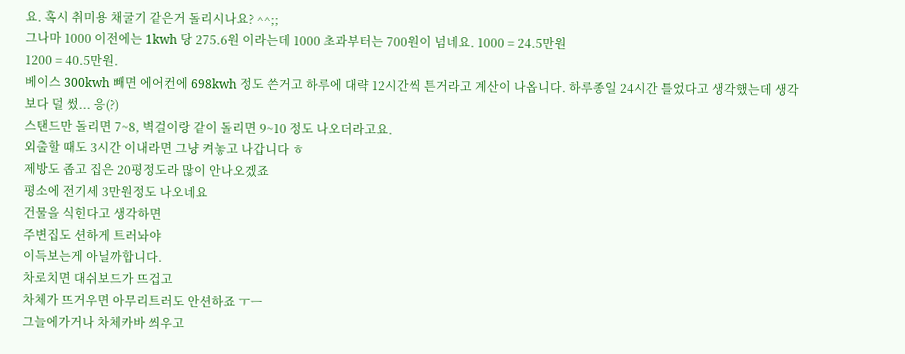요. 혹시 취미용 채굴기 같은거 돌리시나요? ^^;;
그나마 1000 이전에는 1kwh 당 275.6원 이라는데 1000 초과부터는 700원이 넘네요. 1000 = 24.5만원
1200 = 40.5만원.
베이스 300kwh 빼면 에어컨에 698kwh 정도 쓴거고 하루에 대략 12시간씩 튼거라고 계산이 나옵니다. 하루종일 24시간 틀었다고 생각했는데 생각보다 덜 썼... 응(?)
스탠드만 돌리면 7~8, 벽걸이랑 같이 돌리면 9~10 정도 나오더라고요.
외출할 때도 3시간 이내라면 그냥 켜놓고 나갑니다 ㅎ
제방도 좁고 집은 20평정도라 많이 안나오겠죠
평소에 전기세 3만원정도 나오네요
건물을 식힌다고 생각하면
주변집도 션하게 트러놔야
이득보는게 아닐까합니다.
차로치면 대쉬보드가 뜨겁고
차체가 뜨거우면 아무리트러도 안션하죠 ㅜㅡ
그늘에가거나 차체카바 씌우고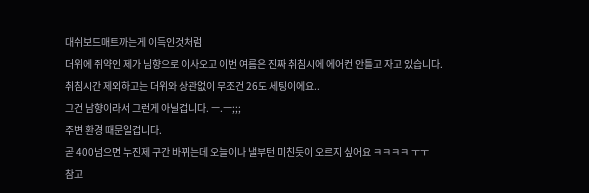대쉬보드매트까는게 이득인것처럼
더위에 쥐약인 제가 님향으로 이사오고 이번 여름은 진짜 취침시에 에어컨 안틀고 자고 있습니다.
취침시간 제외하고는 더위와 상관없이 무조건 26도 세팅이에요..
그건 남향이라서 그런게 아닐겁니다. ㅡ.ㅡ;;;
주변 환경 때문일겁니다.
곧 400넘으면 누진제 구간 바뀌는데 오늘이나 낼부턴 미친듯이 오르지 싶어요 ㅋㅋㅋㅋ ㅜㅜ
참고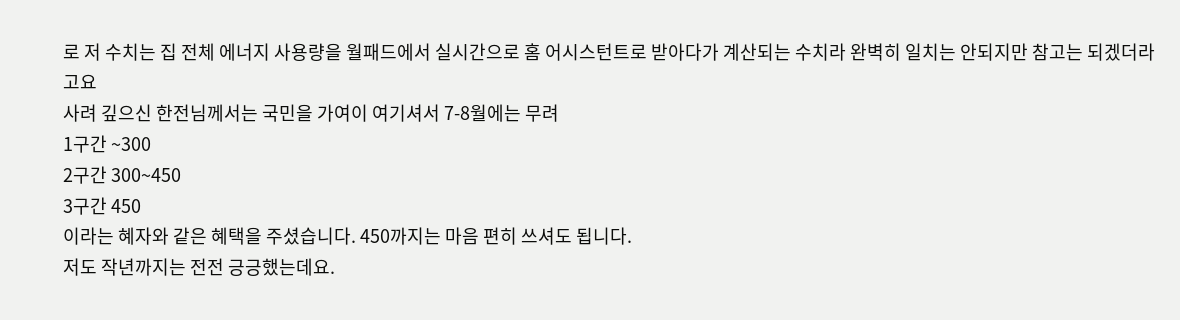로 저 수치는 집 전체 에너지 사용량을 월패드에서 실시간으로 홈 어시스턴트로 받아다가 계산되는 수치라 완벽히 일치는 안되지만 참고는 되겠더라고요
사려 깊으신 한전님께서는 국민을 가여이 여기셔서 7-8월에는 무려
1구간 ~300
2구간 300~450
3구간 450
이라는 혜자와 같은 혜택을 주셨습니다. 450까지는 마음 편히 쓰셔도 됩니다.
저도 작년까지는 전전 긍긍했는데요.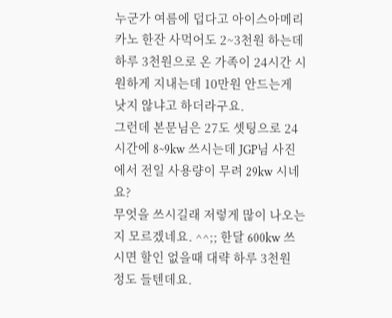누군가 여름에 덥다고 아이스아메리카노 한잔 사먹어도 2~3천원 하는데
하루 3천원으로 온 가족이 24시간 시원하게 지내는데 10만원 안드는게 낫지 않냐고 하더라구요.
그런데 본문님은 27도 셋팅으로 24시간에 8~9kw 쓰시는데 JGP님 사진에서 전일 사용량이 무려 29kw 시네요?
무엇을 쓰시길래 저렇게 많이 나오는지 모르겠네요. ^^;; 한달 600kw 쓰시면 할인 없을때 대략 하루 3천원 정도 들텐데요.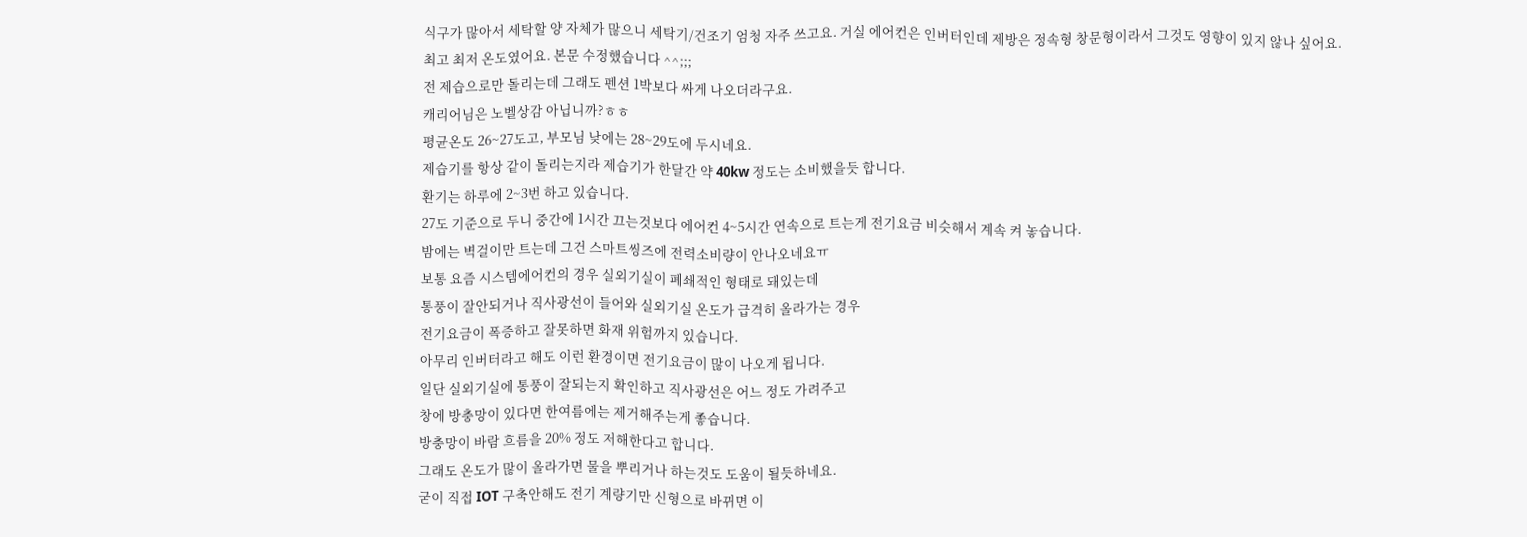식구가 많아서 세탁할 양 자체가 많으니 세탁기/건조기 엄청 자주 쓰고요. 거실 에어컨은 인버터인데 제방은 정속형 창문형이라서 그것도 영향이 있지 않나 싶어요.
최고 최저 온도였어요. 본문 수정했습니다 ^^;;;
전 제습으로만 돌리는데 그래도 펜션 1박보다 싸게 나오더라구요.
캐리어님은 노벨상감 아닙니까?ㅎㅎ
평균온도 26~27도고, 부모님 낮에는 28~29도에 두시네요.
제습기를 항상 같이 돌리는지라 제습기가 한달간 약 40kw 정도는 소비했을듯 합니다.
환기는 하루에 2~3번 하고 있습니다.
27도 기준으로 두니 중간에 1시간 끄는것보다 에어컨 4~5시간 연속으로 트는게 전기요금 비슷해서 계속 켜 놓습니다.
밤에는 벽걸이만 트는데 그건 스마트씽즈에 전력소비량이 안나오네요ㅠ
보통 요즘 시스템에어컨의 경우 실외기실이 폐쇄적인 형태로 돼있는데
통풍이 잘안되거나 직사광선이 들어와 실외기실 온도가 급격히 올라가는 경우
전기요금이 폭증하고 잘못하면 화재 위험까지 있습니다.
아무리 인버터라고 해도 이런 환경이면 전기요금이 많이 나오게 됩니다.
일단 실외기실에 통풍이 잘되는지 확인하고 직사광선은 어느 정도 가려주고
창에 방충망이 있다면 한여름에는 제거해주는게 좋습니다.
방충망이 바람 흐름을 20% 정도 저해한다고 합니다.
그래도 온도가 많이 올라가면 물을 뿌리거나 하는것도 도움이 될듯하네요.
굳이 직접 IOT 구축안해도 전기 계량기만 신형으로 바뀌면 이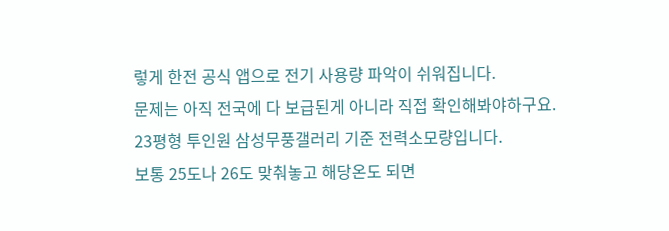렇게 한전 공식 앱으로 전기 사용량 파악이 쉬워집니다.
문제는 아직 전국에 다 보급된게 아니라 직접 확인해봐야하구요.
23평형 투인원 삼성무풍갤러리 기준 전력소모량입니다.
보통 25도나 26도 맞춰놓고 해당온도 되면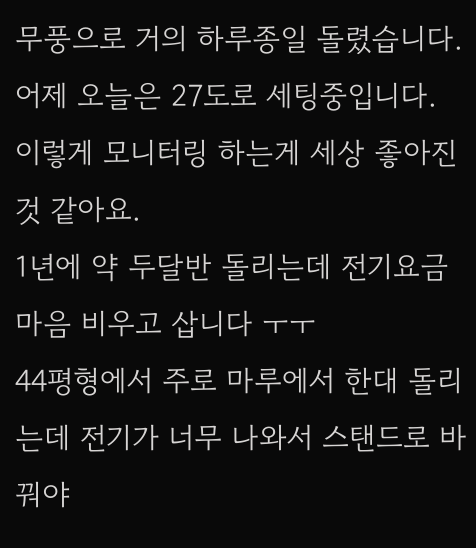무풍으로 거의 하루종일 돌렸습니다.
어제 오늘은 27도로 세팅중입니다.
이렇게 모니터링 하는게 세상 좋아진것 같아요.
1년에 약 두달반 돌리는데 전기요금 마음 비우고 삽니다 ㅜㅜ
44평형에서 주로 마루에서 한대 돌리는데 전기가 너무 나와서 스탠드로 바꿔야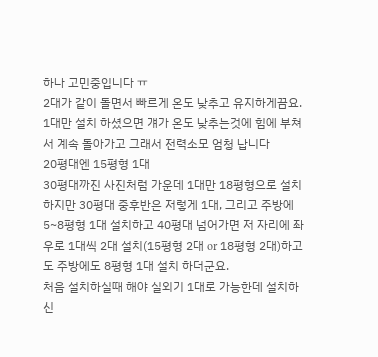하나 고민중입니다 ㅠ
2대가 같이 돌면서 빠르게 온도 낮추고 유지하게끔요.
1대만 설치 하셨으면 걔가 온도 낮추는것에 힘에 부쳐서 계속 돌아가고 그래서 전력소모 엄청 납니다
20평대엔 15평형 1대
30평대까진 사진처럼 가운데 1대만 18평형으로 설치하지만 30평대 중후반은 저렇게 1대, 그리고 주방에 5~8평형 1대 설치하고 40평대 넘어가면 저 자리에 좌우로 1대씩 2대 설치(15평형 2대 or 18평형 2대)하고도 주방에도 8평형 1대 설치 하더군요.
처음 설치하실때 해야 실외기 1대로 가능한데 설치하신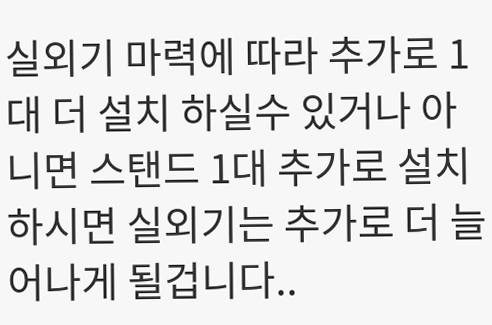실외기 마력에 따라 추가로 1대 더 설치 하실수 있거나 아니면 스탠드 1대 추가로 설치하시면 실외기는 추가로 더 늘어나게 될겁니다..